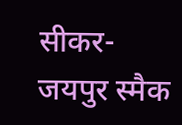सीकर-जयपुर स्मैक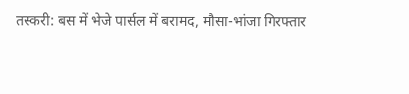तस्करी: बस में भेजे पार्सल में बरामद, मौसा-भांजा गिरफ्तार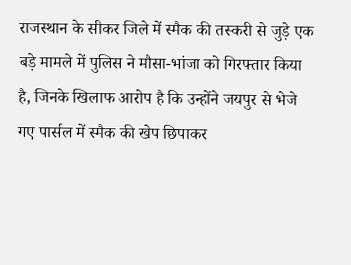राजस्थान के सीकर जिले में स्मैक की तस्करी से जुड़े एक बड़े मामले में पुलिस ने मौसा-भांजा को गिरफ्तार किया है, जिनके खिलाफ आरोप है कि उन्होंने जयपुर से भेजे गए पार्सल में स्मैक की खेप छिपाकर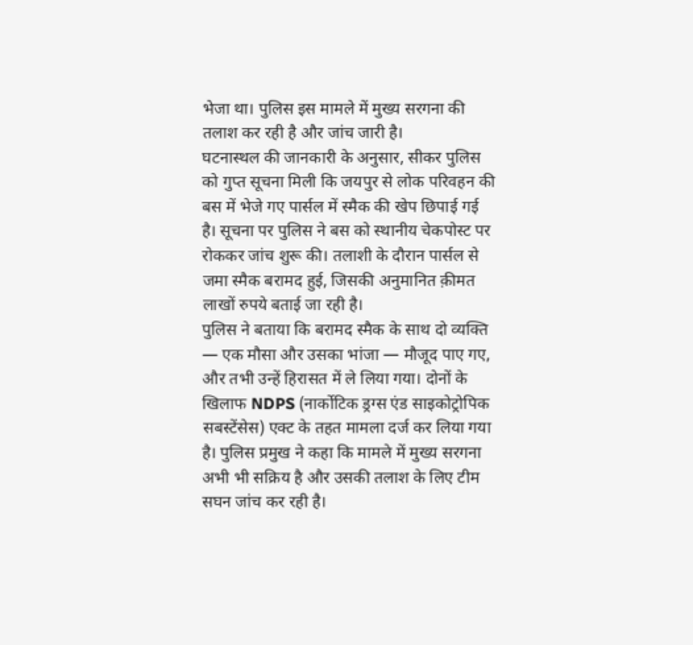भेजा था। पुलिस इस मामले में मुख्य सरगना की तलाश कर रही है और जांच जारी है।
घटनास्थल की जानकारी के अनुसार, सीकर पुलिस को गुप्त सूचना मिली कि जयपुर से लोक परिवहन की बस में भेजे गए पार्सल में स्मैक की खेप छिपाई गई है। सूचना पर पुलिस ने बस को स्थानीय चेकपोस्ट पर रोककर जांच शुरू की। तलाशी के दौरान पार्सल से जमा स्मैक बरामद हुई, जिसकी अनुमानित क़ीमत लाखों रुपये बताई जा रही है।
पुलिस ने बताया कि बरामद स्मैक के साथ दो व्यक्ति — एक मौसा और उसका भांजा — मौजूद पाए गए, और तभी उन्हें हिरासत में ले लिया गया। दोनों के खिलाफ NDPS (नार्कोटिक ड्रग्स एंड साइकोट्रोपिक सबस्टेंसेस) एक्ट के तहत मामला दर्ज कर लिया गया है। पुलिस प्रमुख ने कहा कि मामले में मुख्य सरगना अभी भी सक्रिय है और उसकी तलाश के लिए टीम सघन जांच कर रही है।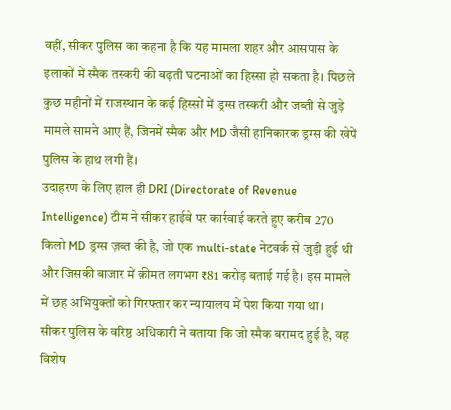वहीं, सीकर पुलिस का कहना है कि यह मामला शहर और आसपास के इलाकों में स्मैक तस्करी की बढ़ती घटनाओं का हिस्सा हो सकता है। पिछले कुछ महीनों में राजस्थान के कई हिस्सों में ड्रग्स तस्करी और जब्ती से जुड़े मामले सामने आए हैं, जिनमें स्मैक और MD जैसी हानिकारक ड्रग्स की खेपें पुलिस के हाथ लगी हैं।
उदाहरण के लिए हाल ही DRI (Directorate of Revenue Intelligence) टीम ने सीकर हाईवे पर कार्रवाई करते हुए करीब 270 किलो MD ड्रग्स ज़ब्त की है, जो एक multi-state नेटवर्क से जुड़ी हुई थी और जिसकी बाजार में क़ीमत लगभग ₹81 करोड़ बताई गई है। इस मामले में छह अभियुक्तों को गिरफ्तार कर न्यायालय में पेश किया गया था।
सीकर पुलिस के वरिष्ठ अधिकारी ने बताया कि जो स्मैक बरामद हुई है, वह विशेष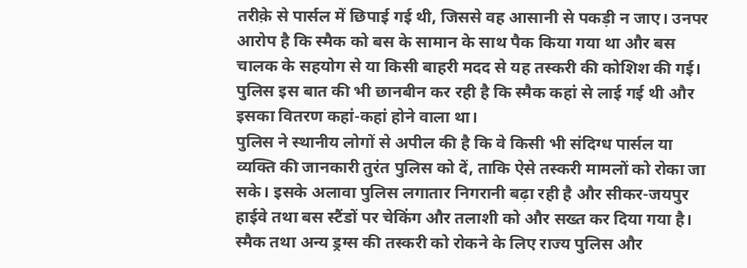तरीक़े से पार्सल में छिपाई गई थी, जिससे वह आसानी से पकड़ी न जाए। उनपर आरोप है कि स्मैक को बस के सामान के साथ पैक किया गया था और बस चालक के सहयोग से या किसी बाहरी मदद से यह तस्करी की कोशिश की गई। पुलिस इस बात की भी छानबीन कर रही है कि स्मैक कहां से लाई गई थी और इसका वितरण कहां-कहां होने वाला था।
पुलिस ने स्थानीय लोगों से अपील की है कि वे किसी भी संदिग्ध पार्सल या व्यक्ति की जानकारी तुरंत पुलिस को दें, ताकि ऐसे तस्करी मामलों को रोका जा सके। इसके अलावा पुलिस लगातार निगरानी बढ़ा रही है और सीकर-जयपुर हाईवे तथा बस स्टैंडों पर चेकिंग और तलाशी को और सख्त कर दिया गया है।
स्मैक तथा अन्य ड्रग्स की तस्करी को रोकने के लिए राज्य पुलिस और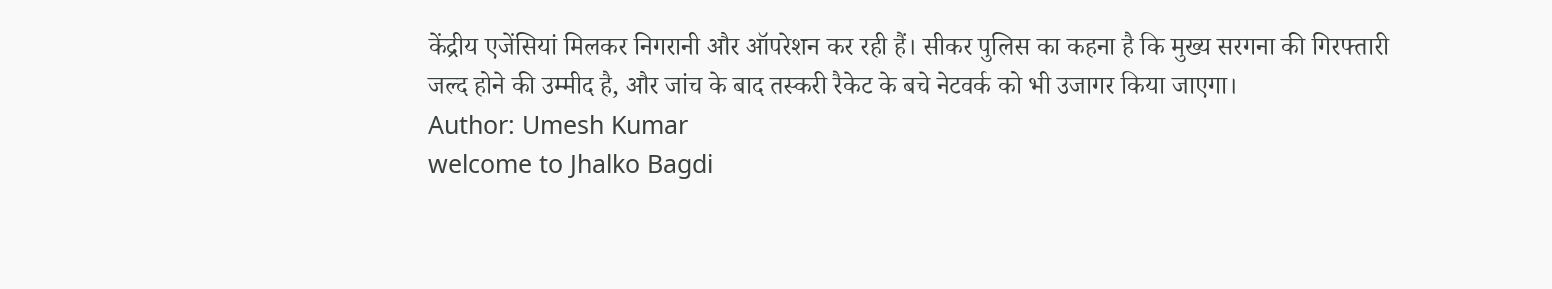केंद्रीय एजेंसियां मिलकर निगरानी और ऑपरेशन कर रही हैं। सीकर पुलिस का कहना है कि मुख्य सरगना की गिरफ्तारी जल्द होने की उम्मीद है, और जांच के बाद तस्करी रैकेट के बचे नेटवर्क को भी उजागर किया जाएगा।
Author: Umesh Kumar
welcome to Jhalko Bagdi